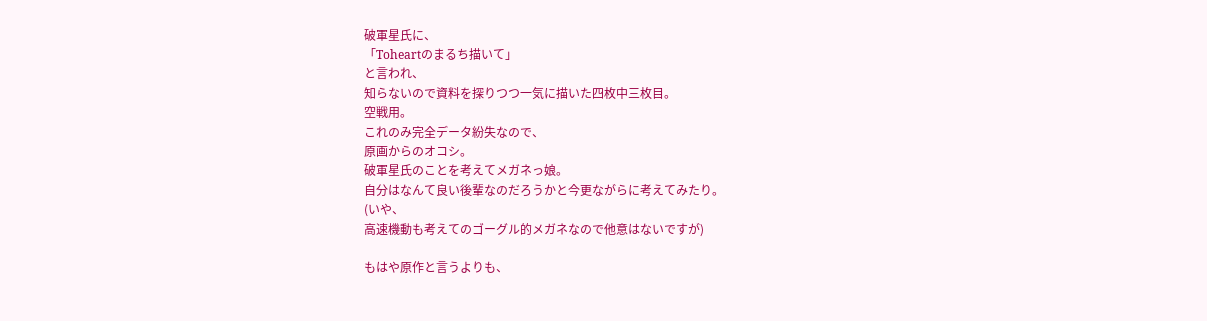破軍星氏に、
「Toheartのまるち描いて」
と言われ、
知らないので資料を探りつつ一気に描いた四枚中三枚目。
空戦用。
これのみ完全データ紛失なので、
原画からのオコシ。
破軍星氏のことを考えてメガネっ娘。
自分はなんて良い後輩なのだろうかと今更ながらに考えてみたり。
(いや、
高速機動も考えてのゴーグル的メガネなので他意はないですが)

もはや原作と言うよりも、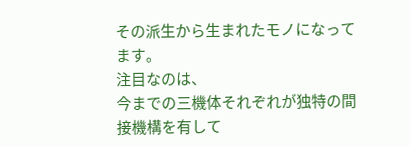その派生から生まれたモノになってます。
注目なのは、
今までの三機体それぞれが独特の間接機構を有して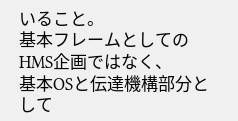いること。
基本フレームとしてのHMS企画ではなく、
基本OSと伝達機構部分として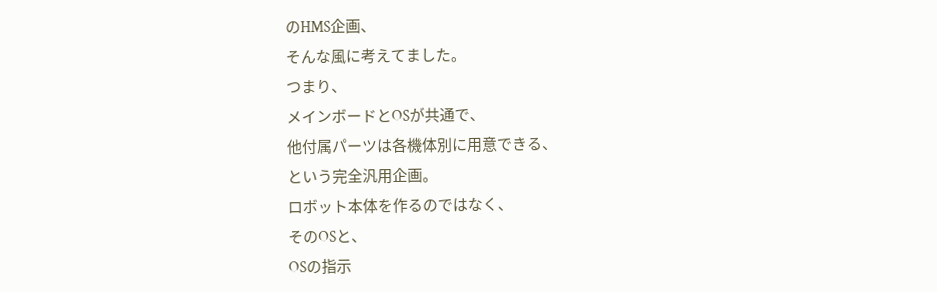のHMS企画、
そんな風に考えてました。
つまり、
メインボードとOSが共通で、
他付属パーツは各機体別に用意できる、
という完全汎用企画。
ロボット本体を作るのではなく、
そのOSと、
OSの指示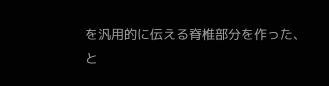を汎用的に伝える脊椎部分を作った、
と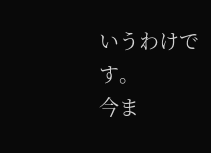いうわけです。
今ま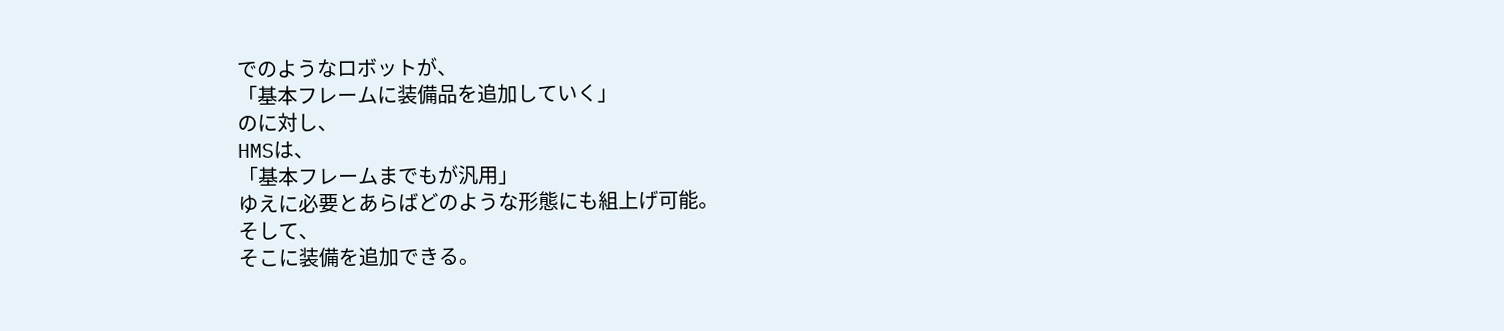でのようなロボットが、
「基本フレームに装備品を追加していく」
のに対し、
HMSは、
「基本フレームまでもが汎用」
ゆえに必要とあらばどのような形態にも組上げ可能。
そして、
そこに装備を追加できる。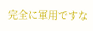完全に軍用ですな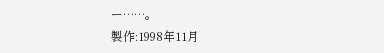ー……。
製作:1998年11月